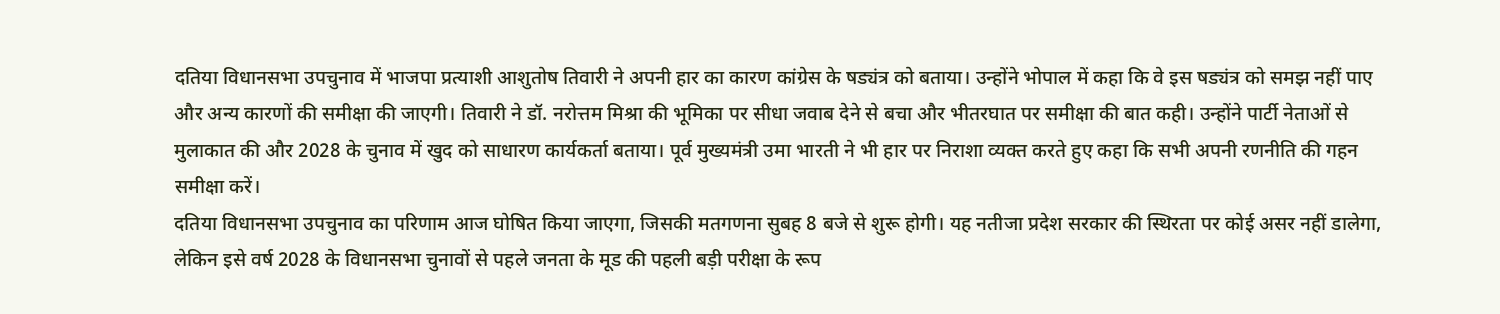दतिया विधानसभा उपचुनाव में भाजपा प्रत्याशी आशुतोष तिवारी ने अपनी हार का कारण कांग्रेस के षड्यंत्र को बताया। उन्होंने भोपाल में कहा कि वे इस षड्यंत्र को समझ नहीं पाए और अन्य कारणों की समीक्षा की जाएगी। तिवारी ने डॉ. नरोत्तम मिश्रा की भूमिका पर सीधा जवाब देने से बचा और भीतरघात पर समीक्षा की बात कही। उन्होंने पार्टी नेताओं से मुलाकात की और 2028 के चुनाव में खुद को साधारण कार्यकर्ता बताया। पूर्व मुख्यमंत्री उमा भारती ने भी हार पर निराशा व्यक्त करते हुए कहा कि सभी अपनी रणनीति की गहन समीक्षा करें।
दतिया विधानसभा उपचुनाव का परिणाम आज घोषित किया जाएगा, जिसकी मतगणना सुबह 8 बजे से शुरू होगी। यह नतीजा प्रदेश सरकार की स्थिरता पर कोई असर नहीं डालेगा, लेकिन इसे वर्ष 2028 के विधानसभा चुनावों से पहले जनता के मूड की पहली बड़ी परीक्षा के रूप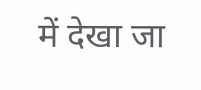में देखा जा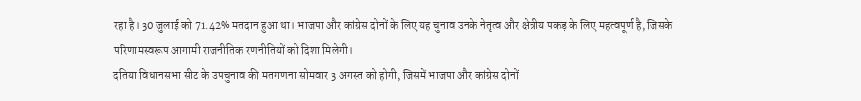रहा है। 30 जुलाई को 71.42% मतदान हुआ था। भाजपा और कांग्रेस दोनों के लिए यह चुनाव उनके नेतृत्व और क्षेत्रीय पकड़ के लिए महत्वपूर्ण है, जिसके परिणामस्वरूप आगामी राजनीतिक रणनीतियों को दिशा मिलेगी।
दतिया विधानसभा सीट के उपचुनाव की मतगणना सोमवार 3 अगस्त को होगी, जिसमें भाजपा और कांग्रेस दोनों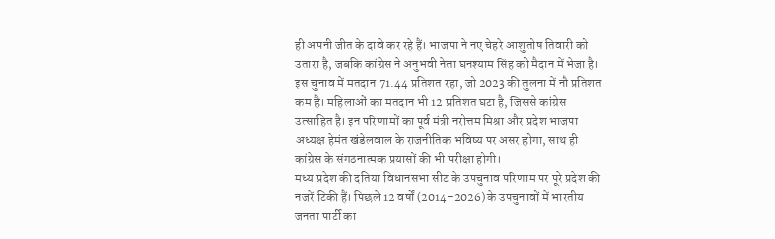ही अपनी जीत के दावे कर रहे हैं। भाजपा ने नए चेहरे आशुतोष तिवारी को उतारा है, जबकि कांग्रेस ने अनुभवी नेता घनश्याम सिंह को मैदान में भेजा है। इस चुनाव में मतदान 71.44 प्रतिशत रहा, जो 2023 की तुलना में नौ प्रतिशत कम है। महिलाओं का मतदान भी 12 प्रतिशत घटा है, जिससे कांग्रेस उत्साहित है। इन परिणामों का पूर्व मंत्री नरोत्तम मिश्रा और प्रदेश भाजपा अध्यक्ष हेमंत खंडेलवाल के राजनीतिक भविष्य पर असर होगा, साथ ही कांग्रेस के संगठनात्मक प्रयासों की भी परीक्षा होगी।
मध्य प्रदेश की दतिया विधानसभा सीट के उपचुनाव परिणाम पर पूरे प्रदेश की नजरें टिकी हैं। पिछले 12 वर्षों (2014-2026) के उपचुनावों में भारतीय जनता पार्टी का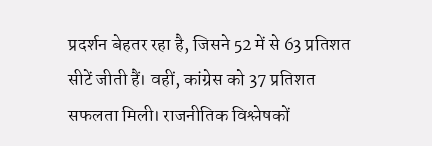प्रदर्शन बेहतर रहा है, जिसने 52 में से 63 प्रतिशत सीटें जीती हैं। वहीं, कांग्रेस को 37 प्रतिशत सफलता मिली। राजनीतिक विश्लेषकों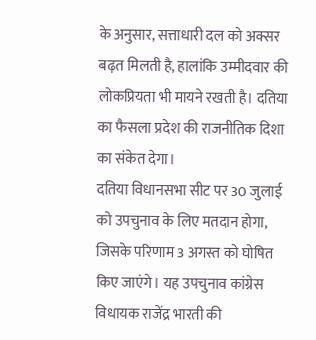के अनुसार, सत्ताधारी दल को अक्सर बढ़त मिलती है, हालांकि उम्मीदवार की लोकप्रियता भी मायने रखती है। दतिया का फैसला प्रदेश की राजनीतिक दिशा का संकेत देगा।
दतिया विधानसभा सीट पर 30 जुलाई को उपचुनाव के लिए मतदान होगा, जिसके परिणाम 3 अगस्त को घोषित किए जाएंगे। यह उपचुनाव कांग्रेस विधायक राजेंद्र भारती की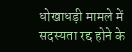धोखाधड़ी मामले में सदस्यता रद्द होने के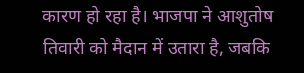कारण हो रहा है। भाजपा ने आशुतोष तिवारी को मैदान में उतारा है, जबकि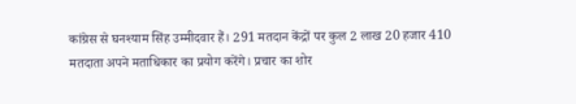कांग्रेस से घनश्याम सिंह उम्मीदवार हैं। 291 मतदान केंद्रों पर कुल 2 लाख 20 हजार 410 मतदाता अपने मताधिकार का प्रयोग करेंगे। प्रचार का शोर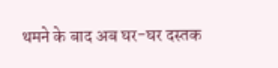थमने के बाद अब घर-घर दस्तक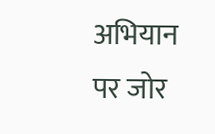अभियान पर जोर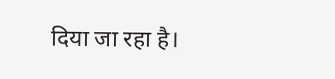दिया जा रहा है।